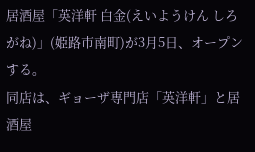居酒屋「英洋軒 白金(えいようけん しろがね)」(姫路市南町)が3月5日、オープンする。
同店は、ギョーザ専門店「英洋軒」と居酒屋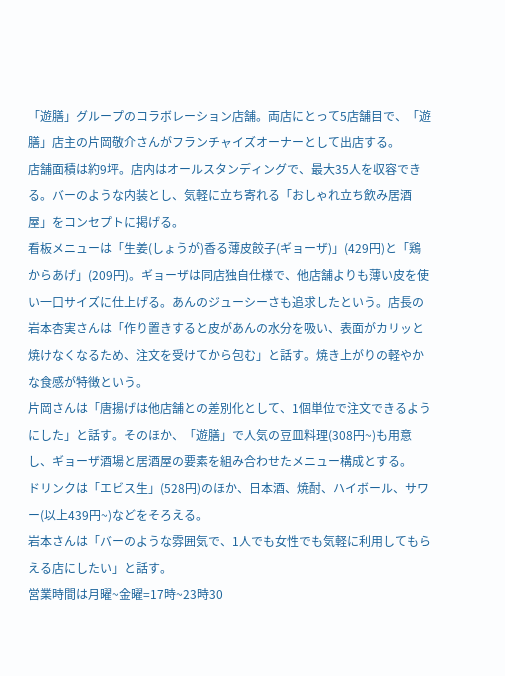「遊膳」グループのコラボレーション店舗。両店にとって5店舗目で、「遊膳」店主の片岡敬介さんがフランチャイズオーナーとして出店する。
店舗面積は約9坪。店内はオールスタンディングで、最大35人を収容できる。バーのような内装とし、気軽に立ち寄れる「おしゃれ立ち飲み居酒屋」をコンセプトに掲げる。
看板メニューは「生姜(しょうが)香る薄皮餃子(ギョーザ)」(429円)と「鶏からあげ」(209円)。ギョーザは同店独自仕様で、他店舗よりも薄い皮を使い一口サイズに仕上げる。あんのジューシーさも追求したという。店長の岩本杏実さんは「作り置きすると皮があんの水分を吸い、表面がカリッと焼けなくなるため、注文を受けてから包む」と話す。焼き上がりの軽やかな食感が特徴という。
片岡さんは「唐揚げは他店舗との差別化として、1個単位で注文できるようにした」と話す。そのほか、「遊膳」で人気の豆皿料理(308円~)も用意し、ギョーザ酒場と居酒屋の要素を組み合わせたメニュー構成とする。
ドリンクは「エビス生」(528円)のほか、日本酒、焼酎、ハイボール、サワー(以上439円~)などをそろえる。
岩本さんは「バーのような雰囲気で、1人でも女性でも気軽に利用してもらえる店にしたい」と話す。
営業時間は月曜~金曜=17時~23時30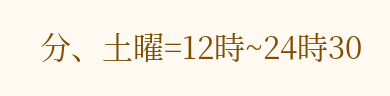分、土曜=12時~24時30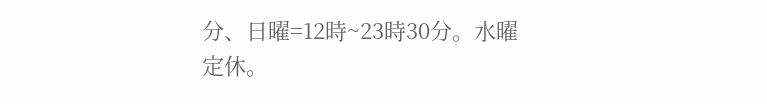分、日曜=12時~23時30分。水曜定休。